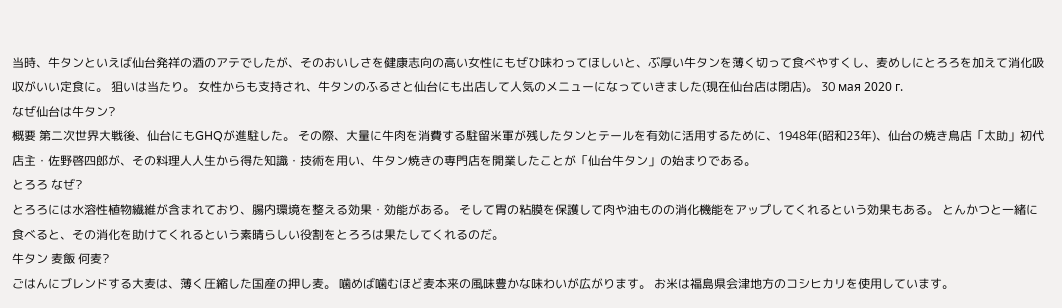当時、牛タンといえば仙台発祥の酒のアテでしたが、そのおいしさを健康志向の高い女性にもぜひ味わってほしいと、ぶ厚い牛タンを薄く切って食べやすくし、麦めしにとろろを加えて消化吸収がいい定食に。 狙いは当たり。 女性からも支持され、牛タンのふるさと仙台にも出店して人気のメニューになっていきました(現在仙台店は閉店)。 30 мая 2020 г.
なぜ仙台は牛タン?
概要 第二次世界大戦後、仙台にもGHQが進駐した。 その際、大量に牛肉を消費する駐留米軍が残したタンとテールを有効に活用するために、1948年(昭和23年)、仙台の焼き鳥店「太助」初代店主・佐野啓四郎が、その料理人人生から得た知識・技術を用い、牛タン焼きの専門店を開業したことが「仙台牛タン」の始まりである。
とろろ なぜ?
とろろには水溶性植物繊維が含まれており、腸内環境を整える効果・効能がある。 そして胃の粘膜を保護して肉や油ものの消化機能をアップしてくれるという効果もある。 とんかつと一緒に食べると、その消化を助けてくれるという素晴らしい役割をとろろは果たしてくれるのだ。
牛タン 麦飯 何麦?
ごはんにブレンドする大麦は、薄く圧縮した国産の押し麦。 噛めば噛むほど麦本来の風味豊かな味わいが広がります。 お米は福島県会津地方のコシヒカリを使用しています。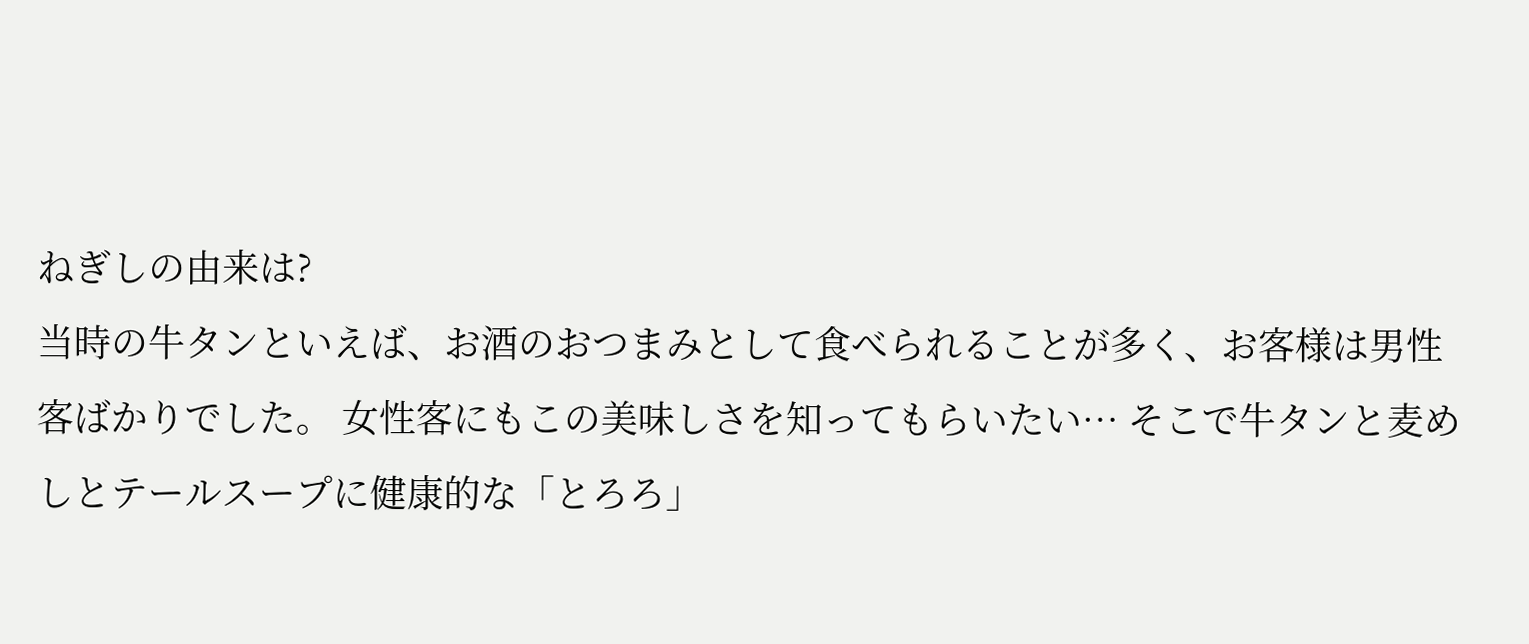ねぎしの由来は?
当時の牛タンといえば、お酒のおつまみとして食べられることが多く、お客様は男性客ばかりでした。 女性客にもこの美味しさを知ってもらいたい… そこで牛タンと麦めしとテールスープに健康的な「とろろ」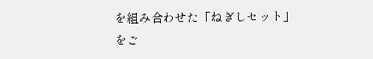を組み合わせた「ねぎしセット」をご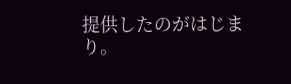提供したのがはじまり。